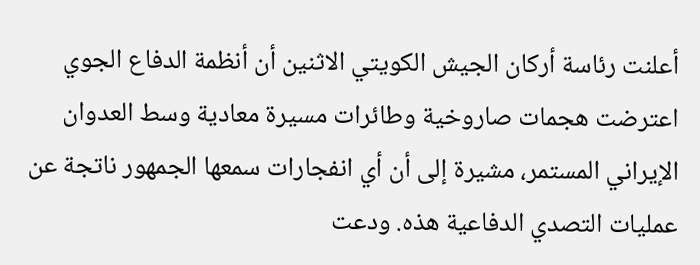أعلنت رئاسة أركان الجيش الكويتي الاثنين أن أنظمة الدفاع الجوي اعترضت هجمات صاروخية وطائرات مسيرة معادية وسط العدوان الإيراني المستمر، مشيرة إلى أن أي انفجارات سمعها الجمهور ناتجة عن عمليات التصدي الدفاعية هذه. ودعت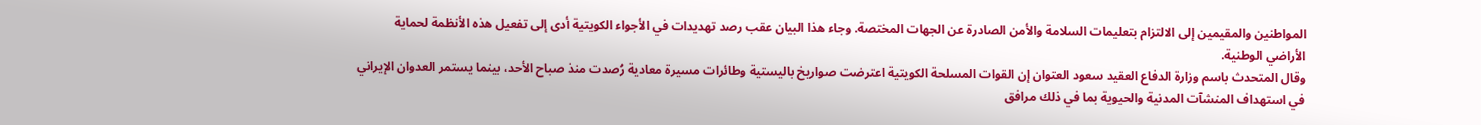المواطنين والمقيمين إلى الالتزام بتعليمات السلامة والأمن الصادرة عن الجهات المختصة. وجاء هذا البيان عقب رصد تهديدات في الأجواء الكويتية أدى إلى تفعيل هذه الأنظمة لحماية الأراضي الوطنية.
وقال المتحدث باسم وزارة الدفاع العقيد سعود العتوان إن القوات المسلحة الكويتية اعترضت صواريخ باليستية وطائرات مسيرة معادية رُصدت منذ صباح الأحد، بينما يستمر العدوان الإيراني في استهداف المنشآت المدنية والحيوية بما في ذلك مرافق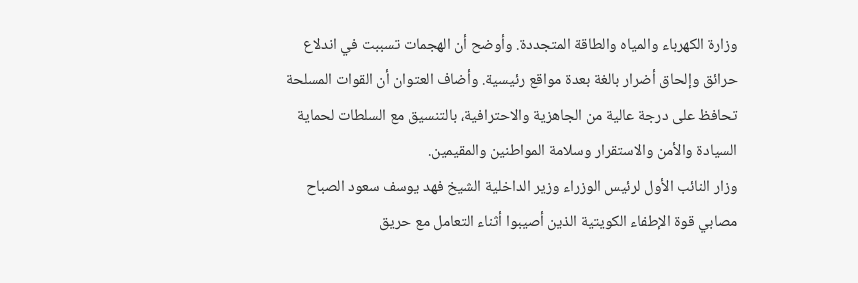وزارة الكهرباء والمياه والطاقة المتجددة. وأوضح أن الهجمات تسببت في اندلاع حرائق وإلحاق أضرار بالغة بعدة مواقع رئيسية. وأضاف العتوان أن القوات المسلحة تحافظ على درجة عالية من الجاهزية والاحترافية، بالتنسيق مع السلطات لحماية السيادة والأمن والاستقرار وسلامة المواطنين والمقيمين.
وزار النائب الأول لرئيس الوزراء وزير الداخلية الشيخ فهد يوسف سعود الصباح مصابي قوة الإطفاء الكويتية الذين أصيبوا أثناء التعامل مع حريق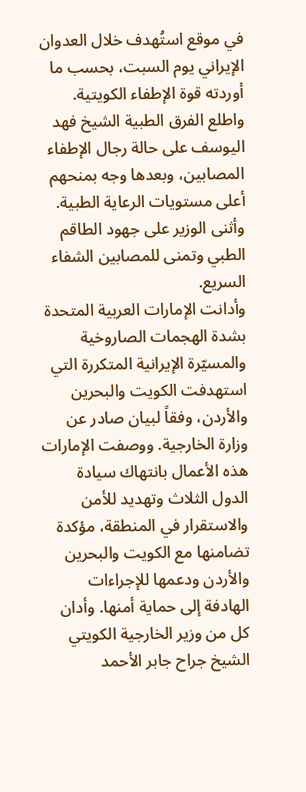في موقع استُهدف خلال العدوان الإيراني يوم السبت، بحسب ما أوردته قوة الإطفاء الكويتية. واطلع الفرق الطبية الشيخ فهد اليوسف على حالة رجال الإطفاء المصابين، وبعدها وجه بمنحهم أعلى مستويات الرعاية الطبية. وأثنى الوزير على جهود الطاقم الطبي وتمنى للمصابين الشفاء السريع.
وأدانت الإمارات العربية المتحدة بشدة الهجمات الصاروخية والمسيّرة الإيرانية المتكررة التي استهدفت الكويت والبحرين والأردن، وفقاً لبيان صادر عن وزارة الخارجية. ووصفت الإمارات هذه الأعمال بانتهاك سيادة الدول الثلاث وتهديد للأمن والاستقرار في المنطقة، مؤكدة تضامنها مع الكويت والبحرين والأردن ودعمها للإجراءات الهادفة إلى حماية أمنها. وأدان كل من وزير الخارجية الكويتي الشيخ جراح جابر الأحمد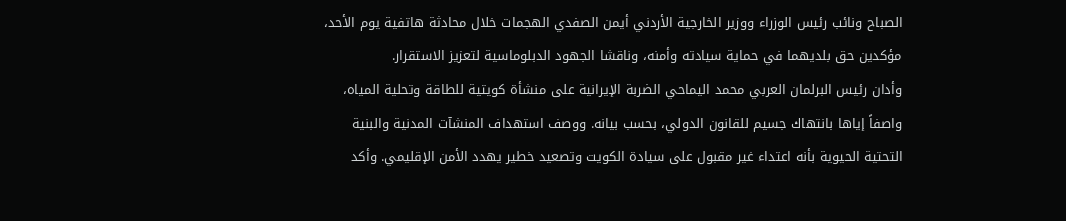الصباح ونائب رئيس الوزراء ووزير الخارجية الأردني أيمن الصفدي الهجمات خلال محادثة هاتفية يوم الأحد، مؤكدين حق بلديهما في حماية سيادته وأمنه، وناقشا الجهود الدبلوماسية لتعزيز الاستقرار.
وأدان رئيس البرلمان العربي محمد اليماحي الضربة الإيرانية على منشأة كويتية للطاقة وتحلية المياه، واصفاً إياها بانتهاك جسيم للقانون الدولي، بحسب بيانه. ووصف استهداف المنشآت المدنية والبنية التحتية الحيوية بأنه اعتداء غير مقبول على سيادة الكويت وتصعيد خطير يهدد الأمن الإقليمي. وأكد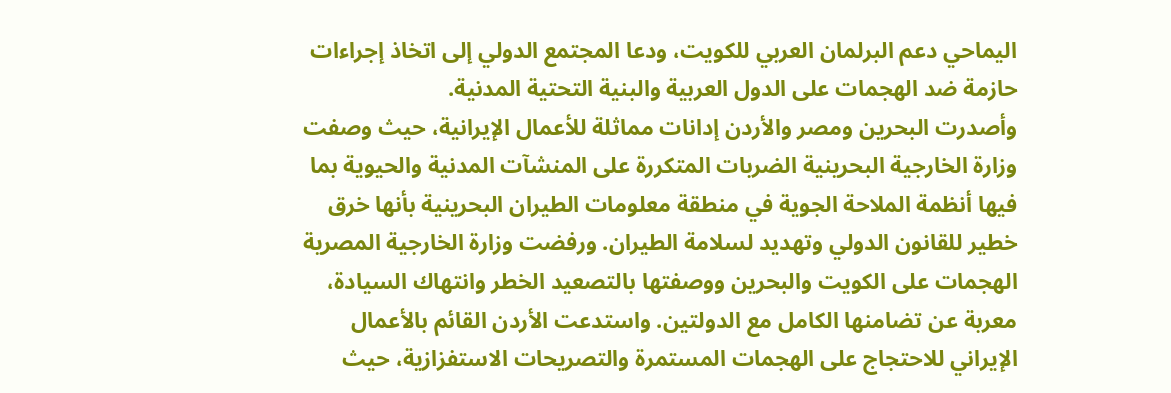اليماحي دعم البرلمان العربي للكويت، ودعا المجتمع الدولي إلى اتخاذ إجراءات حازمة ضد الهجمات على الدول العربية والبنية التحتية المدنية.
وأصدرت البحرين ومصر والأردن إدانات مماثلة للأعمال الإيرانية، حيث وصفت وزارة الخارجية البحرينية الضربات المتكررة على المنشآت المدنية والحيوية بما فيها أنظمة الملاحة الجوية في منطقة معلومات الطيران البحرينية بأنها خرق خطير للقانون الدولي وتهديد لسلامة الطيران. ورفضت وزارة الخارجية المصرية الهجمات على الكويت والبحرين ووصفتها بالتصعيد الخطر وانتهاك السيادة، معربة عن تضامنها الكامل مع الدولتين. واستدعت الأردن القائم بالأعمال الإيراني للاحتجاج على الهجمات المستمرة والتصريحات الاستفزازية، حيث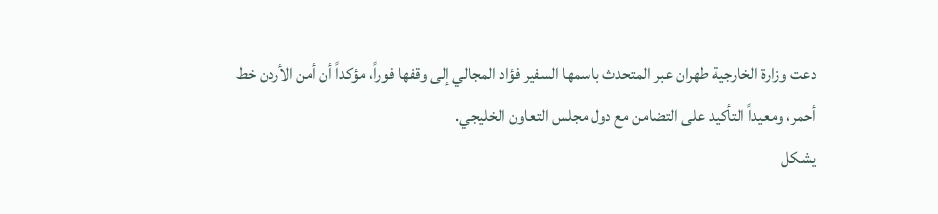دعت وزارة الخارجية طهران عبر المتحدث باسمها السفير فؤاد المجالي إلى وقفها فوراً، مؤكداً أن أمن الأردن خط أحمر، ومعيداً التأكيد على التضامن مع دول مجلس التعاون الخليجي.
يشكل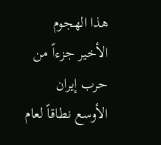هذا الهجوم الأخير جزءاً من حرب إيران الأوسع نطاقاً لعام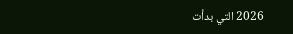2026 التي بدأت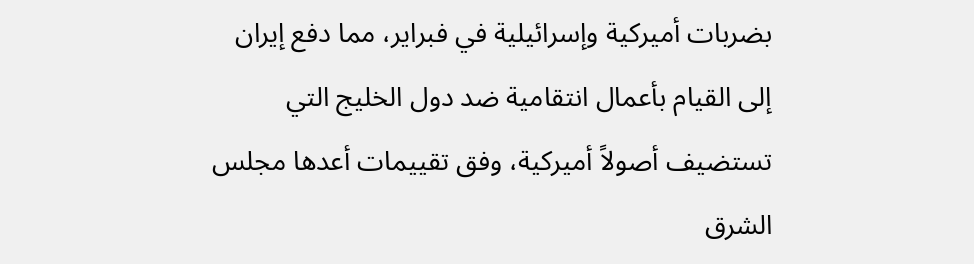بضربات أميركية وإسرائيلية في فبراير، مما دفع إيران إلى القيام بأعمال انتقامية ضد دول الخليج التي تستضيف أصولاً أميركية، وفق تقييمات أعدها مجلس الشرق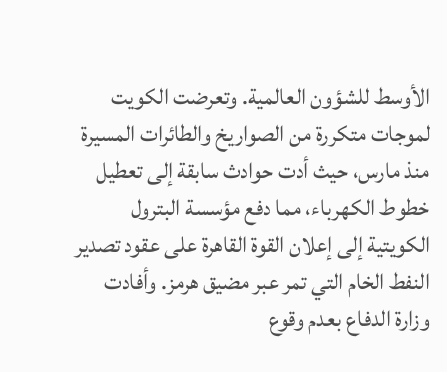الأوسط للشؤون العالمية. وتعرضت الكويت لموجات متكررة من الصواريخ والطائرات المسيرة منذ مارس، حيث أدت حوادث سابقة إلى تعطيل خطوط الكهرباء، مما دفع مؤسسة البترول الكويتية إلى إعلان القوة القاهرة على عقود تصدير النفط الخام التي تمر عبر مضيق هرمز. وأفادت وزارة الدفاع بعدم وقوع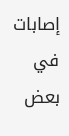إصابات في بعض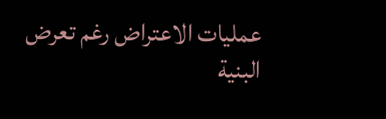عمليات الاعتراض رغم تعرض البنية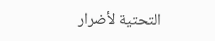التحتية لأضرار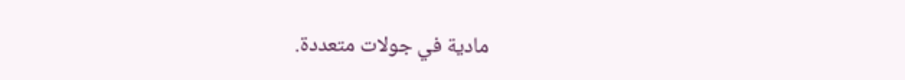مادية في جولات متعددة.